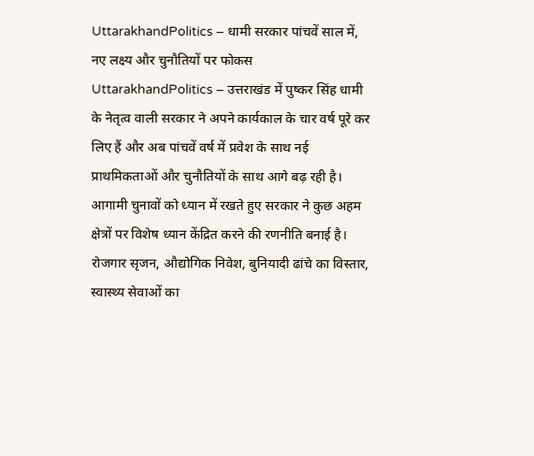UttarakhandPolitics – धामी सरकार पांचवें साल में, नए लक्ष्य और चुनौतियों पर फोकस
UttarakhandPolitics – उत्तराखंड में पुष्कर सिंह धामी के नेतृत्व वाली सरकार ने अपने कार्यकाल के चार वर्ष पूरे कर लिए हैं और अब पांचवें वर्ष में प्रवेश के साथ नई प्राथमिकताओं और चुनौतियों के साथ आगे बढ़ रही है। आगामी चुनावों को ध्यान में रखते हुए सरकार ने कुछ अहम क्षेत्रों पर विशेष ध्यान केंद्रित करने की रणनीति बनाई है। रोजगार सृजन, औद्योगिक निवेश, बुनियादी ढांचे का विस्तार, स्वास्थ्य सेवाओं का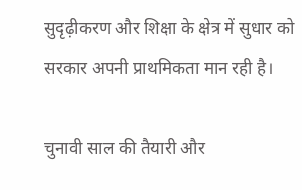सुदृढ़ीकरण और शिक्षा के क्षेत्र में सुधार को सरकार अपनी प्राथमिकता मान रही है।

चुनावी साल की तैयारी और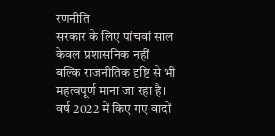रणनीति
सरकार के लिए पांचवां साल केवल प्रशासनिक नहीं बल्कि राजनीतिक दृष्टि से भी महत्वपूर्ण माना जा रहा है। वर्ष 2022 में किए गए वादों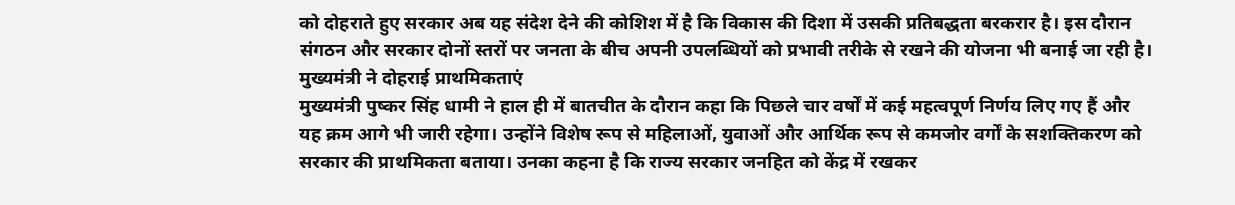को दोहराते हुए सरकार अब यह संदेश देने की कोशिश में है कि विकास की दिशा में उसकी प्रतिबद्धता बरकरार है। इस दौरान संगठन और सरकार दोनों स्तरों पर जनता के बीच अपनी उपलब्धियों को प्रभावी तरीके से रखने की योजना भी बनाई जा रही है।
मुख्यमंत्री ने दोहराई प्राथमिकताएं
मुख्यमंत्री पुष्कर सिंह धामी ने हाल ही में बातचीत के दौरान कहा कि पिछले चार वर्षों में कई महत्वपूर्ण निर्णय लिए गए हैं और यह क्रम आगे भी जारी रहेगा। उन्होंने विशेष रूप से महिलाओं, युवाओं और आर्थिक रूप से कमजोर वर्गों के सशक्तिकरण को सरकार की प्राथमिकता बताया। उनका कहना है कि राज्य सरकार जनहित को केंद्र में रखकर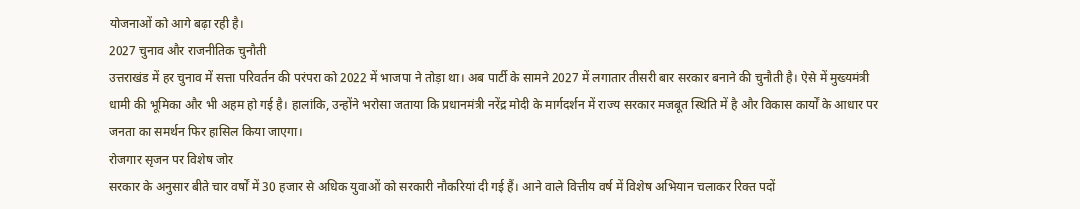योजनाओं को आगे बढ़ा रही है।
2027 चुनाव और राजनीतिक चुनौती
उत्तराखंड में हर चुनाव में सत्ता परिवर्तन की परंपरा को 2022 में भाजपा ने तोड़ा था। अब पार्टी के सामने 2027 में लगातार तीसरी बार सरकार बनाने की चुनौती है। ऐसे में मुख्यमंत्री धामी की भूमिका और भी अहम हो गई है। हालांकि, उन्होंने भरोसा जताया कि प्रधानमंत्री नरेंद्र मोदी के मार्गदर्शन में राज्य सरकार मजबूत स्थिति में है और विकास कार्यों के आधार पर जनता का समर्थन फिर हासिल किया जाएगा।
रोजगार सृजन पर विशेष जोर
सरकार के अनुसार बीते चार वर्षों में 30 हजार से अधिक युवाओं को सरकारी नौकरियां दी गई हैं। आने वाले वित्तीय वर्ष में विशेष अभियान चलाकर रिक्त पदों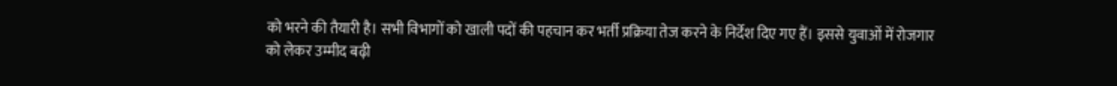को भरने की तैयारी है। सभी विभागों को खाली पदों की पहचान कर भर्ती प्रक्रिया तेज करने के निर्देश दिए गए हैं। इससे युवाओं में रोजगार को लेकर उम्मीद बढ़ी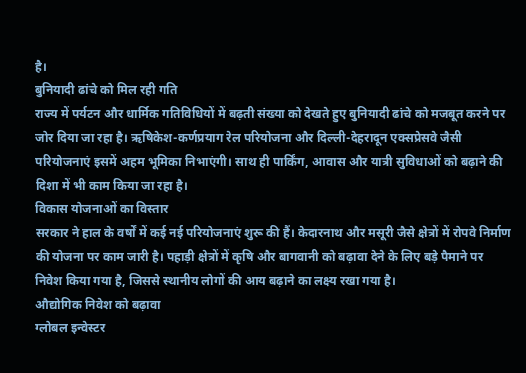है।
बुनियादी ढांचे को मिल रही गति
राज्य में पर्यटन और धार्मिक गतिविधियों में बढ़ती संख्या को देखते हुए बुनियादी ढांचे को मजबूत करने पर जोर दिया जा रहा है। ऋषिकेश-कर्णप्रयाग रेल परियोजना और दिल्ली-देहरादून एक्सप्रेसवे जैसी परियोजनाएं इसमें अहम भूमिका निभाएंगी। साथ ही पार्किंग, आवास और यात्री सुविधाओं को बढ़ाने की दिशा में भी काम किया जा रहा है।
विकास योजनाओं का विस्तार
सरकार ने हाल के वर्षों में कई नई परियोजनाएं शुरू की हैं। केदारनाथ और मसूरी जैसे क्षेत्रों में रोपवे निर्माण की योजना पर काम जारी है। पहाड़ी क्षेत्रों में कृषि और बागवानी को बढ़ावा देने के लिए बड़े पैमाने पर निवेश किया गया है, जिससे स्थानीय लोगों की आय बढ़ाने का लक्ष्य रखा गया है।
औद्योगिक निवेश को बढ़ावा
ग्लोबल इन्वेस्टर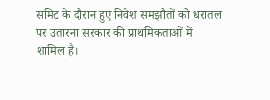समिट के दौरान हुए निवेश समझौतों को धरातल पर उतारना सरकार की प्राथमिकताओं में शामिल है।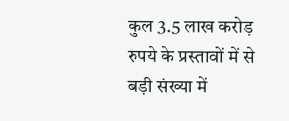कुल 3.5 लाख करोड़ रुपये के प्रस्तावों में से बड़ी संख्या में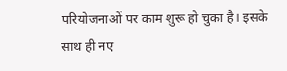परियोजनाओं पर काम शुरू हो चुका है। इसके साथ ही नए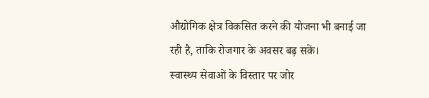औद्योगिक क्षेत्र विकसित करने की योजना भी बनाई जा रही है, ताकि रोजगार के अवसर बढ़ सकें।
स्वास्थ्य सेवाओं के विस्तार पर जोर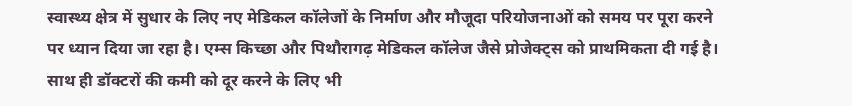स्वास्थ्य क्षेत्र में सुधार के लिए नए मेडिकल कॉलेजों के निर्माण और मौजूदा परियोजनाओं को समय पर पूरा करने पर ध्यान दिया जा रहा है। एम्स किच्छा और पिथौरागढ़ मेडिकल कॉलेज जैसे प्रोजेक्ट्स को प्राथमिकता दी गई है। साथ ही डॉक्टरों की कमी को दूर करने के लिए भी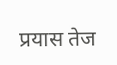प्रयास तेज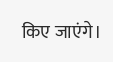किए जाएंगे।